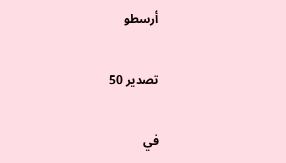أرسطو

تصدير 50

في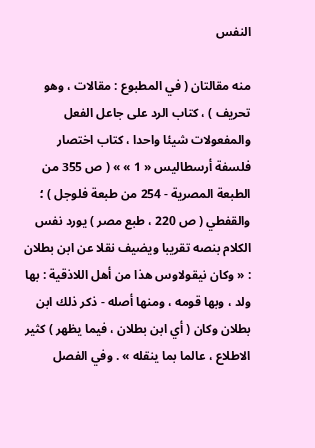النفس

منه مقالتان ( في المطبوع : مقالات ، وهو تحريف ) ، كتاب الرد على جاعل الفعل والمفعولات شيئا واحدا ، كتاب اختصار فلسفة أرسطاليس « 1 » » ( ص 355 من الطبعة المصرية - 254 من طبعة فلوجل ) ؛ والقفطي ( ص 220 ، طبع مصر ) يورد نفس الكلام بنصه تقريبا ويضيف نقلا عن ابن بطلان : « وكان نيقولاوس هذا من أهل اللاذقية : بها ولد ، وبها قومه ، ومنها أصله - ذكر ذلك ابن بطلان وكان ( أي ابن بطلان ، فيما يظهر ) كثير الاطلاع ، عالما بما ينقله » . وفي الفصل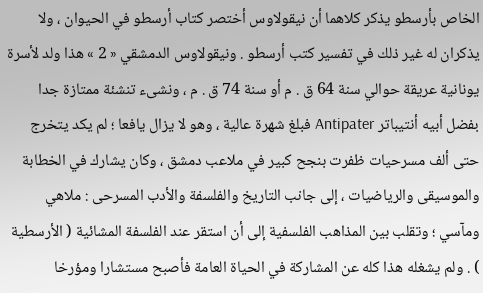الخاص بأرسطو يذكر كلاهما أن نيقولاوس أختصر كتاب أرسطو في الحيوان ، ولا يذكران له غير ذلك في تفسير كتب أرسطو . ونيقولاوس الدمشقي « 2 » هذا ولد لأسرة يونانية عريقة حوالي سنة 64 ق . م أو سنة 74 ق . م ، ونشىء تنشئة ممتازة جدا بفضل أبيه أنتيباتر Antipater فبلغ شهرة عالية ، وهو لا يزال يافعا ؛ لم يكد يتخرج حتى ألف مسرحيات ظفرت بنجح كبير في ملاعب دمشق ، وكان يشارك في الخطابة والموسيقى والرياضيات ، إلى جانب التاريخ والفلسفة والأدب المسرحى : ملاهي ومآسي ؛ وتقلب بين المذاهب الفلسفية إلى أن استقر عند الفلسفة المشائية ( الأرسطية ) . ولم يشغله هذا كله عن المشاركة في الحياة العامة فأصبح مستشارا ومؤرخا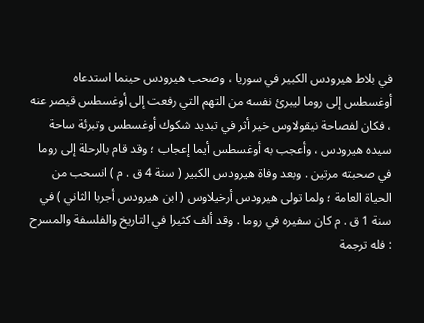في بلاط هيرودس الكبير في سوريا ، وصحب هيرودس حينما استدعاه أوغسطس إلى روما ليبرئ نفسه من التهم التي رفعت إلى أوغسطس قيصر عنه ، فكان لفصاحة نيقولاوس خير أثر في تبديد شكوك أوغسطس وتبرئة ساحة سيده هيرودس ، وأعجب به أوغسطس أيما إعجاب ؛ وقد قام بالرحلة إلى روما في صحبته مرتين . وبعد وفاة هيرودس الكبير ( سنة 4 ق . م ) انسحب من الحياة العامة ؛ ولما تولى هيرودس أرخيلاوس ( ابن هيرودس أجربا الثاني ) في سنة 1 ق . م كان سفيره في روما . وقد ألف كثيرا في التاريخ والفلسفة والمسرح : فله ترجمة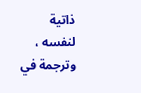ذاتية لنفسه ، وترجمة في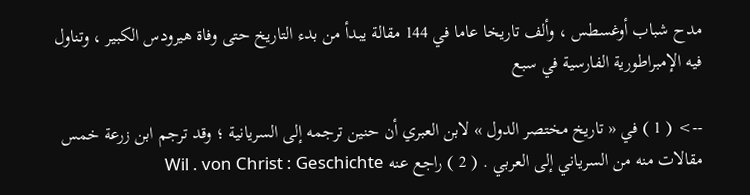مدح شباب أوغسطس ، وألف تاريخا عاما في 144 مقالة يبدأ من بدء التاريخ حتى وفاة هيرودس الكبير ، وتناول فيه الإمبراطورية الفارسية في سبع

--> ( 1 ) في « تاريخ مختصر الدول » لابن العبري أن حنين ترجمه إلى السريانية ؛ وقد ترجم ابن زرعة خمس مقالات منه من السرياني إلى العربي . ( 2 ) راجع عنه Wil . von Christ : Geschichte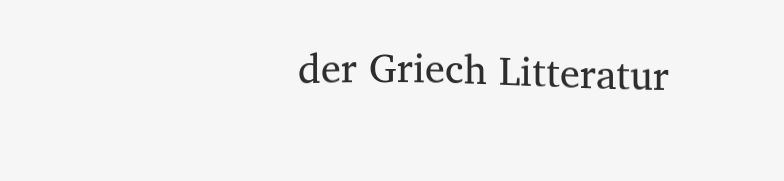der Griech Litteratur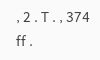, 2 . T . , 374 ff .